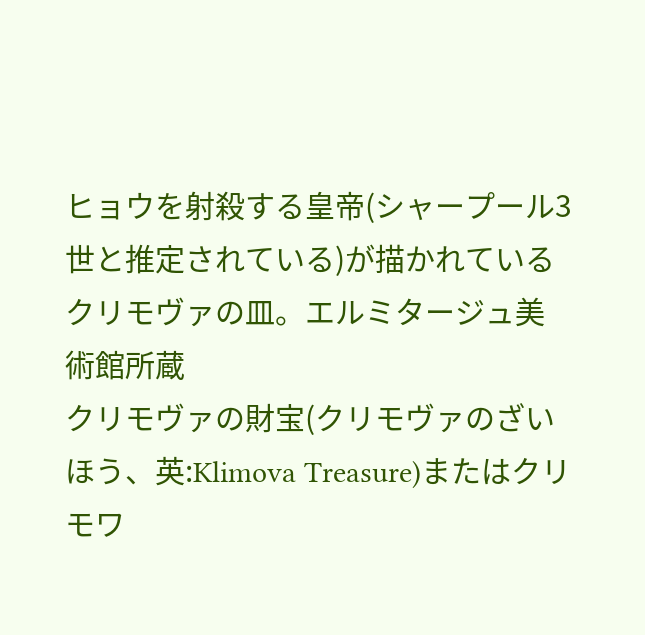ヒョウを射殺する皇帝(シャープール3世と推定されている)が描かれているクリモヴァの皿。エルミタージュ美術館所蔵
クリモヴァの財宝(クリモヴァのざいほう、英:Klimova Treasure)またはクリモワ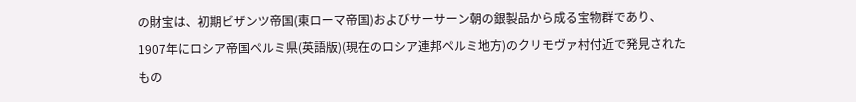の財宝は、初期ビザンツ帝国(東ローマ帝国)およびサーサーン朝の銀製品から成る宝物群であり、1907年にロシア帝国ペルミ県(英語版)(現在のロシア連邦ペルミ地方)のクリモヴァ村付近で発見されたもの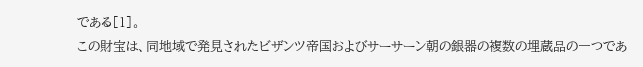である[1]。
この財宝は、同地域で発見されたビザンツ帝国およびサーサーン朝の銀器の複数の埋蔵品の一つであ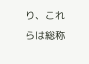り、これらは総称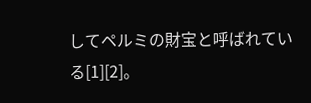してペルミの財宝と呼ばれている[1][2]。